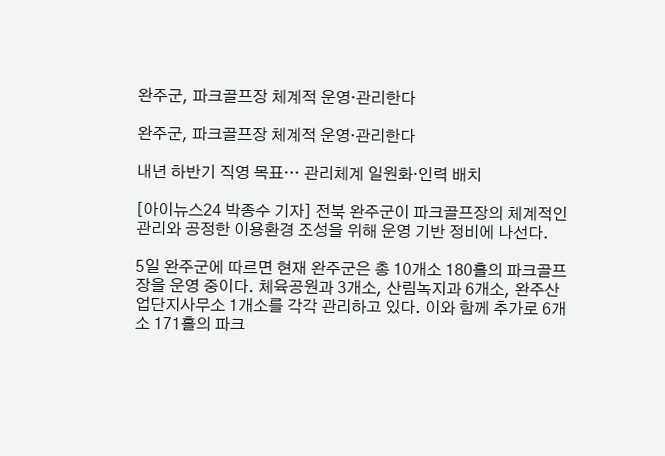완주군, 파크골프장 체계적 운영·관리한다

완주군, 파크골프장 체계적 운영·관리한다

내년 하반기 직영 목표… 관리체계 일원화·인력 배치

[아이뉴스24 박종수 기자] 전북 완주군이 파크골프장의 체계적인 관리와 공정한 이용환경 조성을 위해 운영 기반 정비에 나선다.

5일 완주군에 따르면 현재 완주군은 총 10개소 180홀의 파크골프장을 운영 중이다. 체육공원과 3개소, 산림녹지과 6개소, 완주산업단지사무소 1개소를 각각 관리하고 있다. 이와 함께 추가로 6개소 171홀의 파크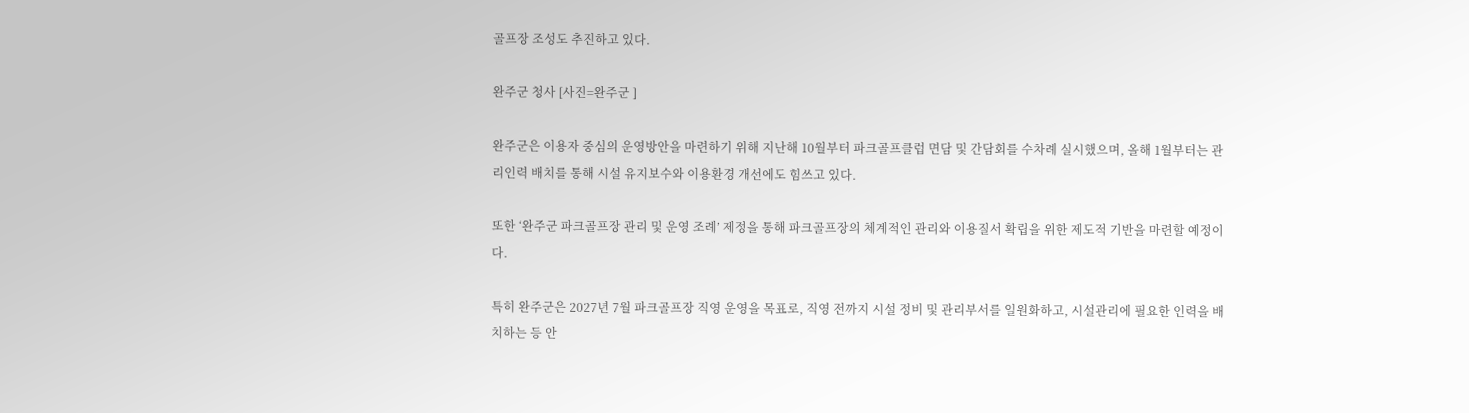골프장 조성도 추진하고 있다.

완주군 청사 [사진=완주군 ]

완주군은 이용자 중심의 운영방안을 마련하기 위해 지난해 10월부터 파크골프클럽 면담 및 간담회를 수차례 실시했으며, 올해 1월부터는 관리인력 배치를 통해 시설 유지보수와 이용환경 개선에도 힘쓰고 있다.

또한 ‘완주군 파크골프장 관리 및 운영 조례’ 제정을 통해 파크골프장의 체계적인 관리와 이용질서 확립을 위한 제도적 기반을 마련할 예정이다.

특히 완주군은 2027년 7월 파크골프장 직영 운영을 목표로, 직영 전까지 시설 정비 및 관리부서를 일원화하고, 시설관리에 필요한 인력을 배치하는 등 안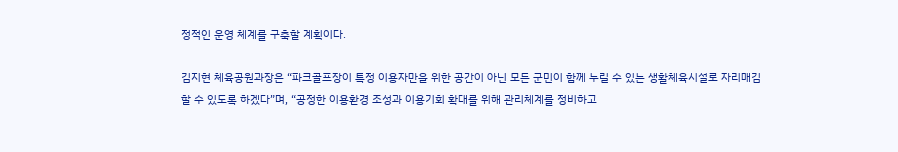정적인 운영 체계를 구축할 계획이다.

김지현 체육공원과장은 “파크골프장이 특정 이용자만을 위한 공간이 아닌 모든 군민이 함께 누릴 수 있는 생활체육시설로 자리매김할 수 있도록 하겠다”며, “공정한 이용환경 조성과 이용기회 확대를 위해 관리체계를 정비하고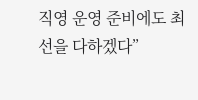직영 운영 준비에도 최선을 다하겠다”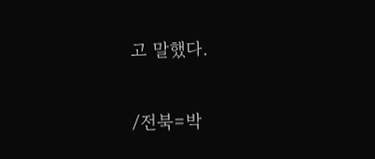고 말했다.

/전북=박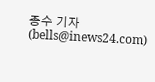종수 기자(bells@inews24.com)